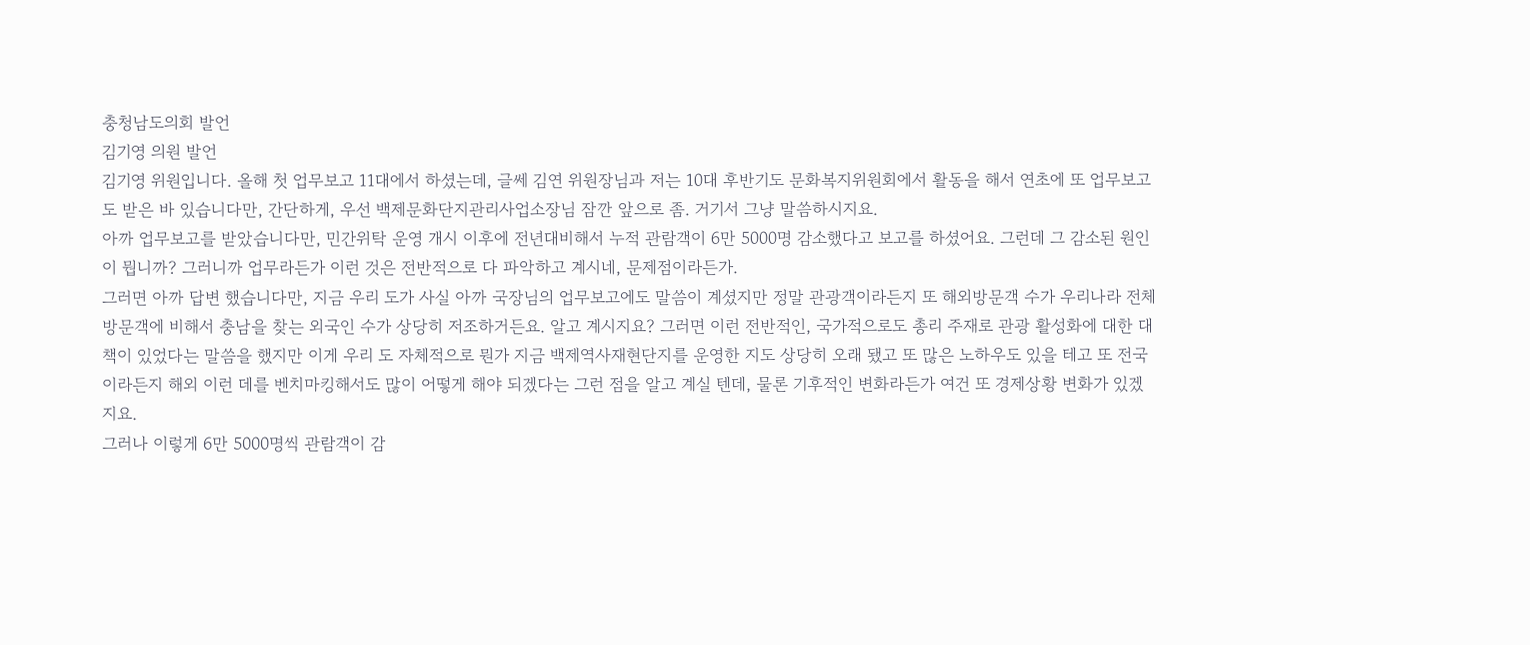충청남도의회 발언
김기영 의원 발언
김기영 위원입니다. 올해 첫 업무보고 11대에서 하셨는데, 글쎄 김연 위원장님과 저는 10대 후반기도 문화복지위원회에서 활동을 해서 연초에 또 업무보고도 받은 바 있습니다만, 간단하게, 우선 백제문화단지관리사업소장님 잠깐 앞으로 좀. 거기서 그냥 말씀하시지요.
아까 업무보고를 받았습니다만, 민간위탁 운영 개시 이후에 전년대비해서 누적 관람객이 6만 5000명 감소했다고 보고를 하셨어요. 그런데 그 감소된 원인이 뭡니까? 그러니까 업무라든가 이런 것은 전반적으로 다 파악하고 계시네, 문제점이라든가.
그러면 아까 답변 했습니다만, 지금 우리 도가 사실 아까 국장님의 업무보고에도 말씀이 계셨지만 정말 관광객이라든지 또 해외방문객 수가 우리나라 전체 방문객에 비해서 충남을 찾는 외국인 수가 상당히 저조하거든요. 알고 계시지요? 그러면 이런 전반적인, 국가적으로도 총리 주재로 관광 활성화에 대한 대책이 있었다는 말씀을 했지만 이게 우리 도 자체적으로 뭔가 지금 백제역사재현단지를 운영한 지도 상당히 오래 됐고 또 많은 노하우도 있을 테고 또 전국이라든지 해외 이런 데를 벤치마킹해서도 많이 어떻게 해야 되겠다는 그런 점을 알고 계실 텐데, 물론 기후적인 변화라든가 여건 또 경제상황 변화가 있겠지요.
그러나 이렇게 6만 5000명씩 관람객이 감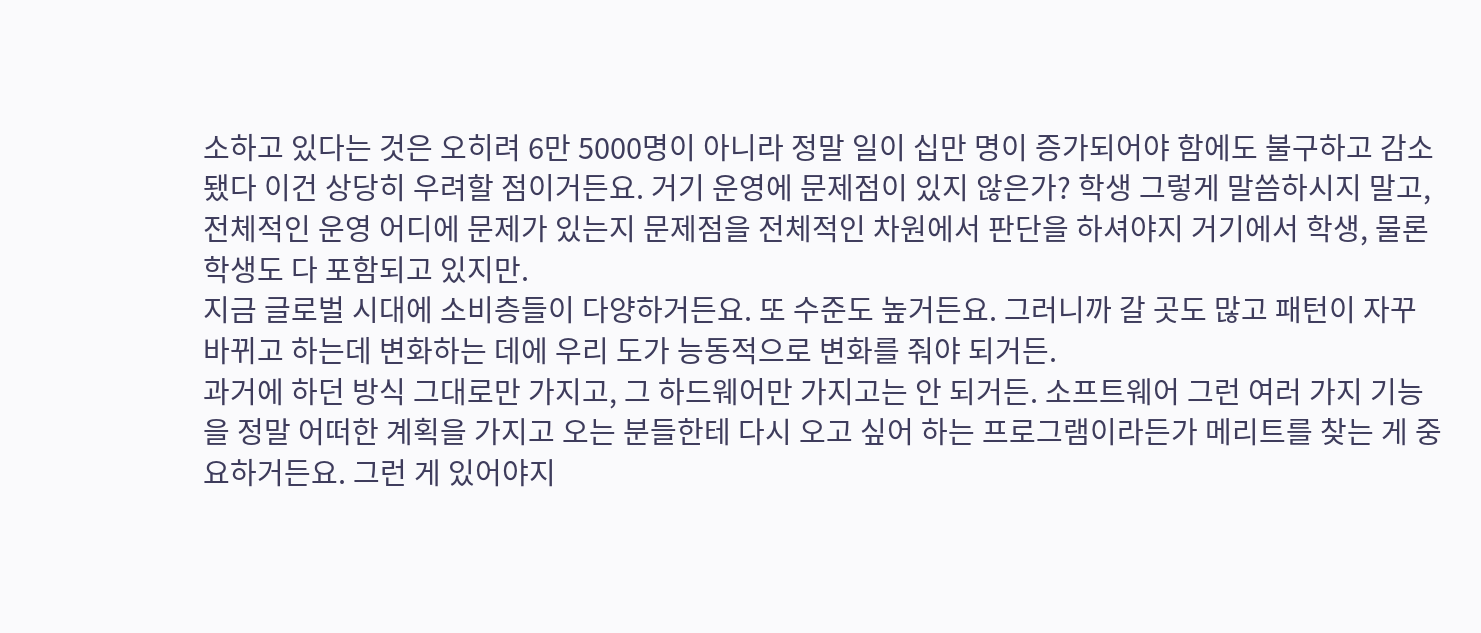소하고 있다는 것은 오히려 6만 5000명이 아니라 정말 일이 십만 명이 증가되어야 함에도 불구하고 감소됐다 이건 상당히 우려할 점이거든요. 거기 운영에 문제점이 있지 않은가? 학생 그렇게 말씀하시지 말고, 전체적인 운영 어디에 문제가 있는지 문제점을 전체적인 차원에서 판단을 하셔야지 거기에서 학생, 물론 학생도 다 포함되고 있지만.
지금 글로벌 시대에 소비층들이 다양하거든요. 또 수준도 높거든요. 그러니까 갈 곳도 많고 패턴이 자꾸 바뀌고 하는데 변화하는 데에 우리 도가 능동적으로 변화를 줘야 되거든.
과거에 하던 방식 그대로만 가지고, 그 하드웨어만 가지고는 안 되거든. 소프트웨어 그런 여러 가지 기능을 정말 어떠한 계획을 가지고 오는 분들한테 다시 오고 싶어 하는 프로그램이라든가 메리트를 찾는 게 중요하거든요. 그런 게 있어야지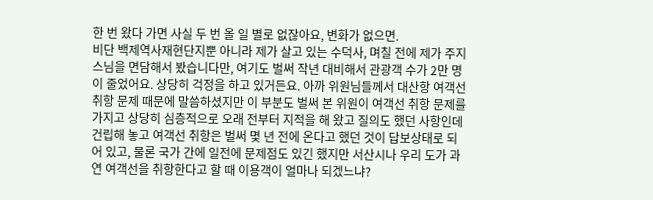한 번 왔다 가면 사실 두 번 올 일 별로 없잖아요, 변화가 없으면.
비단 백제역사재현단지뿐 아니라 제가 살고 있는 수덕사, 며칠 전에 제가 주지스님을 면담해서 봤습니다만, 여기도 벌써 작년 대비해서 관광객 수가 2만 명이 줄었어요. 상당히 걱정을 하고 있거든요. 아까 위원님들께서 대산항 여객선 취항 문제 때문에 말씀하셨지만 이 부분도 벌써 본 위원이 여객선 취항 문제를 가지고 상당히 심층적으로 오래 전부터 지적을 해 왔고 질의도 했던 사항인데 건립해 놓고 여객선 취항은 벌써 몇 년 전에 온다고 했던 것이 답보상태로 되어 있고, 물론 국가 간에 일전에 문제점도 있긴 했지만 서산시나 우리 도가 과연 여객선을 취항한다고 할 때 이용객이 얼마나 되겠느냐?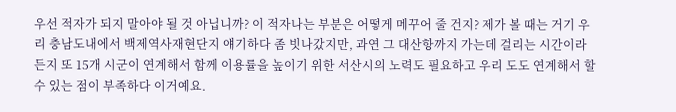우선 적자가 되지 말아야 될 것 아닙니까? 이 적자나는 부분은 어떻게 메꾸어 줄 건지? 제가 볼 때는 거기 우리 충남도내에서 백제역사재현단지 얘기하다 좀 빗나갔지만, 과연 그 대산항까지 가는데 걸리는 시간이라든지 또 15개 시군이 연계해서 함께 이용률을 높이기 위한 서산시의 노력도 필요하고 우리 도도 연계해서 할 수 있는 점이 부족하다 이거예요.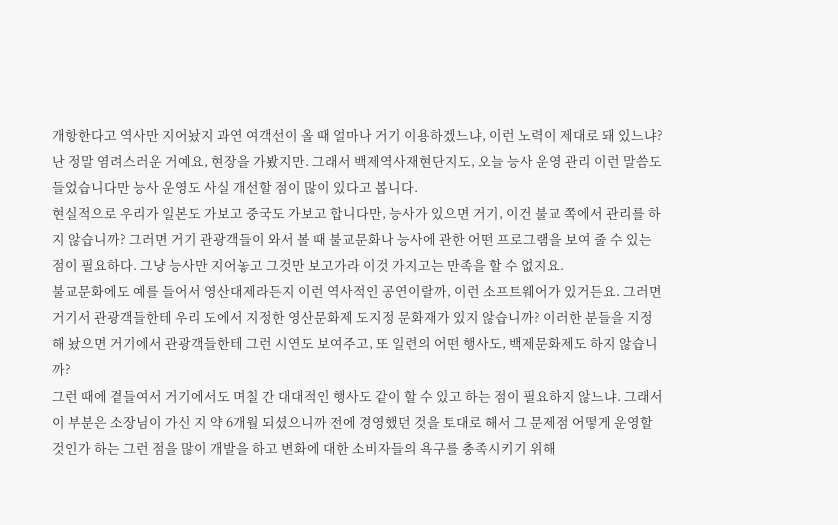개항한다고 역사만 지어놨지 과연 여객선이 올 때 얼마나 거기 이용하겠느냐, 이런 노력이 제대로 돼 있느냐? 난 정말 염려스러운 거예요, 현장을 가봤지만. 그래서 백제역사재현단지도, 오늘 능사 운영 관리 이런 말씀도 들었습니다만 능사 운영도 사실 개선할 점이 많이 있다고 봅니다.
현실적으로 우리가 일본도 가보고 중국도 가보고 합니다만, 능사가 있으면 거기, 이건 불교 쪽에서 관리를 하지 않습니까? 그러면 거기 관광객들이 와서 볼 때 불교문화나 능사에 관한 어떤 프로그램을 보여 줄 수 있는 점이 필요하다. 그냥 능사만 지어놓고 그것만 보고가라 이것 가지고는 만족을 할 수 없지요.
불교문화에도 예를 들어서 영산대제라든지 이런 역사적인 공연이랄까, 이런 소프트웨어가 있거든요. 그러면 거기서 관광객들한테 우리 도에서 지정한 영산문화제 도지정 문화재가 있지 않습니까? 이러한 분들을 지정해 놨으면 거기에서 관광객들한테 그런 시연도 보여주고, 또 일련의 어떤 행사도, 백제문화제도 하지 않습니까?
그런 때에 곁들여서 거기에서도 며칠 간 대대적인 행사도 같이 할 수 있고 하는 점이 필요하지 않느냐. 그래서 이 부분은 소장님이 가신 지 약 6개월 되셨으니까 전에 경영했던 것을 토대로 해서 그 문제점 어떻게 운영할 것인가 하는 그런 점을 많이 개발을 하고 변화에 대한 소비자들의 욕구를 충족시키기 위해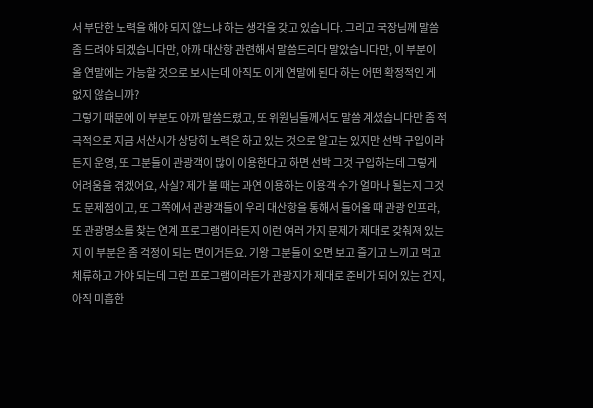서 부단한 노력을 해야 되지 않느냐 하는 생각을 갖고 있습니다. 그리고 국장님께 말씀 좀 드려야 되겠습니다만, 아까 대산항 관련해서 말씀드리다 말았습니다만, 이 부분이 올 연말에는 가능할 것으로 보시는데 아직도 이게 연말에 된다 하는 어떤 확정적인 게 없지 않습니까?
그렇기 때문에 이 부분도 아까 말씀드렸고, 또 위원님들께서도 말씀 계셨습니다만 좀 적극적으로 지금 서산시가 상당히 노력은 하고 있는 것으로 알고는 있지만 선박 구입이라든지 운영, 또 그분들이 관광객이 많이 이용한다고 하면 선박 그것 구입하는데 그렇게 어려움을 겪겠어요, 사실? 제가 볼 때는 과연 이용하는 이용객 수가 얼마나 될는지 그것도 문제점이고, 또 그쪽에서 관광객들이 우리 대산항을 통해서 들어올 때 관광 인프라, 또 관광명소를 찾는 연계 프로그램이라든지 이런 여러 가지 문제가 제대로 갖춰져 있는지 이 부분은 좀 걱정이 되는 면이거든요. 기왕 그분들이 오면 보고 즐기고 느끼고 먹고 체류하고 가야 되는데 그런 프로그램이라든가 관광지가 제대로 준비가 되어 있는 건지, 아직 미흡한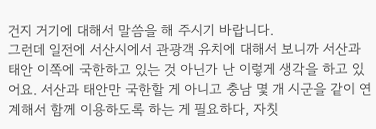건지 거기에 대해서 말씀을 해 주시기 바랍니다.
그런데 일전에 서산시에서 관광객 유치에 대해서 보니까 서산과 태안 이쪽에 국한하고 있는 것 아닌가 난 이렇게 생각을 하고 있어요. 서산과 태안만 국한할 게 아니고 충남 몇 개 시군을 같이 연계해서 함께 이용하도록 하는 게 필요하다, 자칫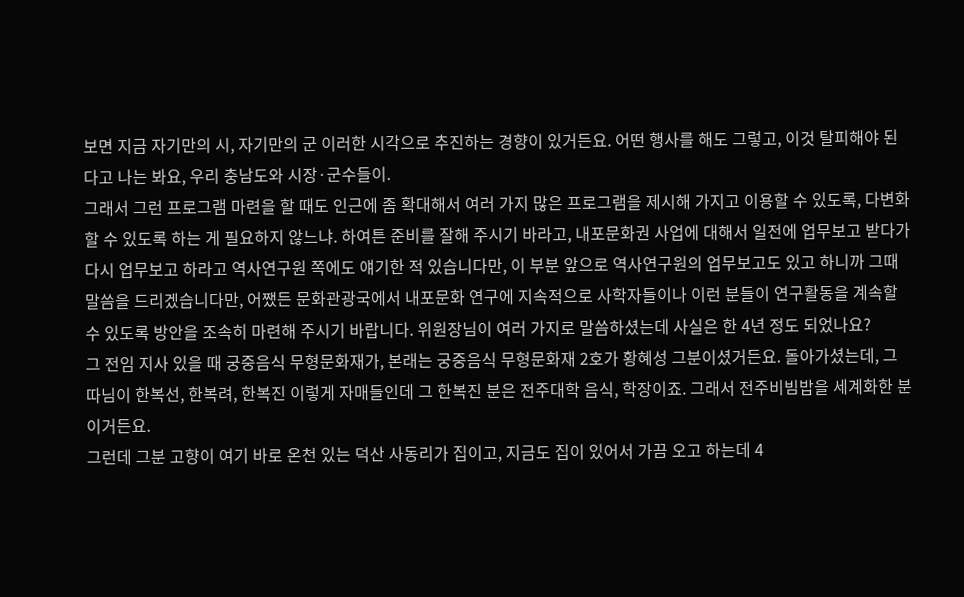보면 지금 자기만의 시, 자기만의 군 이러한 시각으로 추진하는 경향이 있거든요. 어떤 행사를 해도 그렇고, 이것 탈피해야 된다고 나는 봐요, 우리 충남도와 시장·군수들이.
그래서 그런 프로그램 마련을 할 때도 인근에 좀 확대해서 여러 가지 많은 프로그램을 제시해 가지고 이용할 수 있도록, 다변화 할 수 있도록 하는 게 필요하지 않느냐. 하여튼 준비를 잘해 주시기 바라고, 내포문화권 사업에 대해서 일전에 업무보고 받다가 다시 업무보고 하라고 역사연구원 쪽에도 얘기한 적 있습니다만, 이 부분 앞으로 역사연구원의 업무보고도 있고 하니까 그때 말씀을 드리겠습니다만, 어쨌든 문화관광국에서 내포문화 연구에 지속적으로 사학자들이나 이런 분들이 연구활동을 계속할 수 있도록 방안을 조속히 마련해 주시기 바랍니다. 위원장님이 여러 가지로 말씀하셨는데 사실은 한 4년 정도 되었나요?
그 전임 지사 있을 때 궁중음식 무형문화재가, 본래는 궁중음식 무형문화재 2호가 황혜성 그분이셨거든요. 돌아가셨는데, 그 따님이 한복선, 한복려, 한복진 이렇게 자매들인데 그 한복진 분은 전주대학 음식, 학장이죠. 그래서 전주비빔밥을 세계화한 분이거든요.
그런데 그분 고향이 여기 바로 온천 있는 덕산 사동리가 집이고, 지금도 집이 있어서 가끔 오고 하는데 4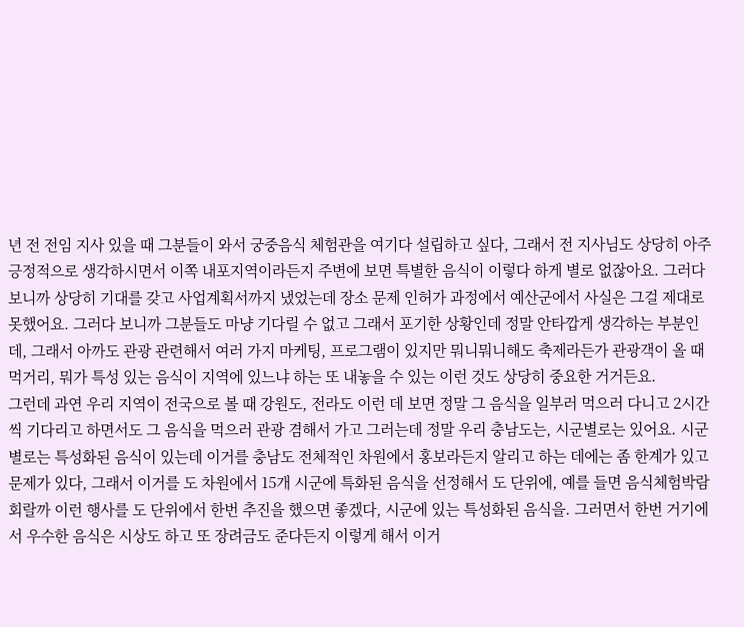년 전 전임 지사 있을 때 그분들이 와서 궁중음식 체험관을 여기다 설립하고 싶다, 그래서 전 지사님도 상당히 아주 긍정적으로 생각하시면서 이쪽 내포지역이라든지 주변에 보면 특별한 음식이 이렇다 하게 별로 없잖아요. 그러다 보니까 상당히 기대를 갖고 사업계획서까지 냈었는데 장소 문제 인허가 과정에서 예산군에서 사실은 그걸 제대로 못했어요. 그러다 보니까 그분들도 마냥 기다릴 수 없고 그래서 포기한 상황인데 정말 안타깝게 생각하는 부분인데, 그래서 아까도 관광 관련해서 여러 가지 마케팅, 프로그램이 있지만 뭐니뭐니해도 축제라든가 관광객이 올 때 먹거리, 뭐가 특성 있는 음식이 지역에 있느냐 하는 또 내놓을 수 있는 이런 것도 상당히 중요한 거거든요.
그런데 과연 우리 지역이 전국으로 볼 때 강원도, 전라도 이런 데 보면 정말 그 음식을 일부러 먹으러 다니고 2시간씩 기다리고 하면서도 그 음식을 먹으러 관광 겸해서 가고 그러는데 정말 우리 충남도는, 시군별로는 있어요. 시군별로는 특성화된 음식이 있는데 이거를 충남도 전체적인 차원에서 홍보라든지 알리고 하는 데에는 좀 한계가 있고 문제가 있다, 그래서 이거를 도 차원에서 15개 시군에 특화된 음식을 선정해서 도 단위에, 예를 들면 음식체험박람회랄까 이런 행사를 도 단위에서 한번 추진을 했으면 좋겠다, 시군에 있는 특성화된 음식을. 그러면서 한번 거기에서 우수한 음식은 시상도 하고 또 장려금도 준다든지 이렇게 해서 이거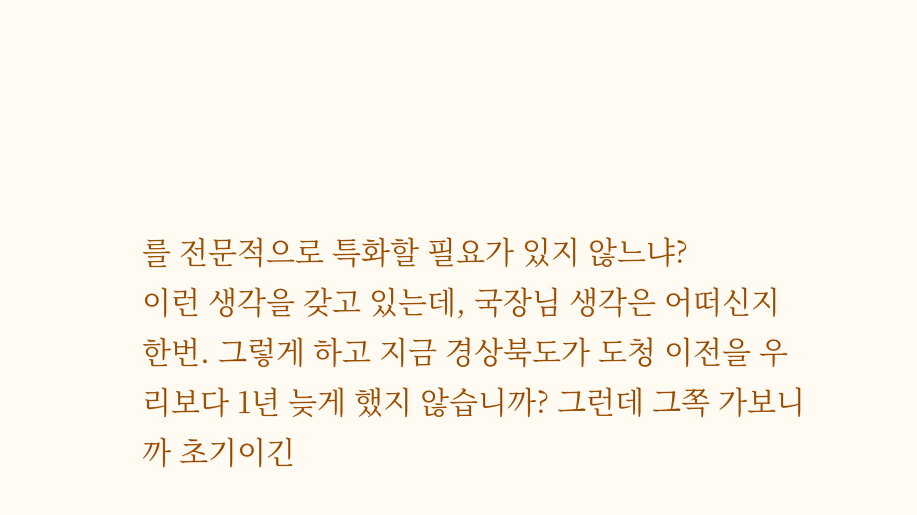를 전문적으로 특화할 필요가 있지 않느냐?
이런 생각을 갖고 있는데, 국장님 생각은 어떠신지 한번. 그렇게 하고 지금 경상북도가 도청 이전을 우리보다 1년 늦게 했지 않습니까? 그런데 그쪽 가보니까 초기이긴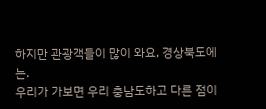하지만 관광객들이 많이 와요, 경상북도에는.
우리가 가보면 우리 충남도하고 다른 점이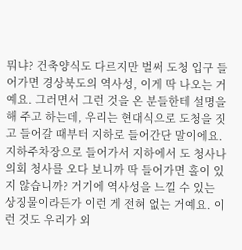뭐냐? 건축양식도 다르지만 벌써 도청 입구 들어가면 경상북도의 역사성, 이게 딱 나오는 거예요. 그러면서 그런 것을 온 분들한테 설명을 해 주고 하는데, 우리는 현대식으로 도청을 짓고 들어갈 때부터 지하로 들어간단 말이에요.
지하주차장으로 들어가서 지하에서 도 청사나 의회 청사를 오다 보니까 딱 들어가면 홀이 있지 않습니까? 거기에 역사성을 느낄 수 있는 상징물이라든가 이런 게 전혀 없는 거예요. 이런 것도 우리가 외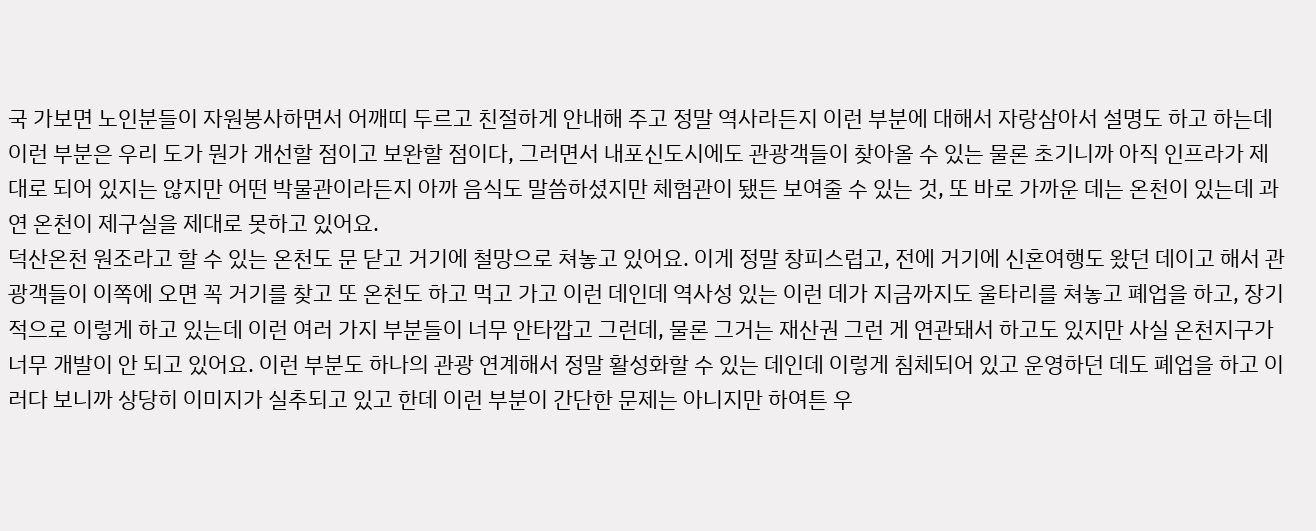국 가보면 노인분들이 자원봉사하면서 어깨띠 두르고 친절하게 안내해 주고 정말 역사라든지 이런 부분에 대해서 자랑삼아서 설명도 하고 하는데 이런 부분은 우리 도가 뭔가 개선할 점이고 보완할 점이다, 그러면서 내포신도시에도 관광객들이 찾아올 수 있는 물론 초기니까 아직 인프라가 제대로 되어 있지는 않지만 어떤 박물관이라든지 아까 음식도 말씀하셨지만 체험관이 됐든 보여줄 수 있는 것, 또 바로 가까운 데는 온천이 있는데 과연 온천이 제구실을 제대로 못하고 있어요.
덕산온천 원조라고 할 수 있는 온천도 문 닫고 거기에 철망으로 쳐놓고 있어요. 이게 정말 창피스럽고, 전에 거기에 신혼여행도 왔던 데이고 해서 관광객들이 이쪽에 오면 꼭 거기를 찾고 또 온천도 하고 먹고 가고 이런 데인데 역사성 있는 이런 데가 지금까지도 울타리를 쳐놓고 폐업을 하고, 장기적으로 이렇게 하고 있는데 이런 여러 가지 부분들이 너무 안타깝고 그런데, 물론 그거는 재산권 그런 게 연관돼서 하고도 있지만 사실 온천지구가 너무 개발이 안 되고 있어요. 이런 부분도 하나의 관광 연계해서 정말 활성화할 수 있는 데인데 이렇게 침체되어 있고 운영하던 데도 폐업을 하고 이러다 보니까 상당히 이미지가 실추되고 있고 한데 이런 부분이 간단한 문제는 아니지만 하여튼 우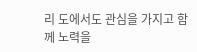리 도에서도 관심을 가지고 함께 노력을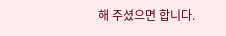해 주셨으면 합니다.